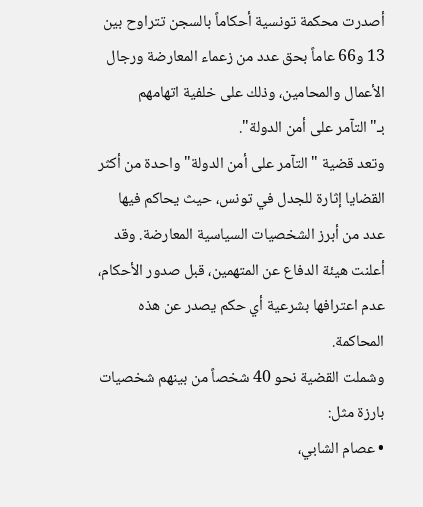أصدرت محكمة تونسية أحكاماً بالسجن تتراوح بين 13 و66 عاماً بحق عدد من زعماء المعارضة ورجال الأعمال والمحامين، وذلك على خلفية اتهامهم بـ"التآمر على أمن الدولة".
وتعد قضية "التآمر على أمن الدولة" واحدة من أكثر القضايا إثارة للجدل في تونس، حيث يحاكم فيها عدد من أبرز الشخصيات السياسية المعارضة. وقد أعلنت هيئة الدفاع عن المتهمين، قبل صدور الأحكام، عدم اعترافها بشرعية أي حكم يصدر عن هذه المحاكمة.
وشملت القضية نحو 40 شخصاً من بينهم شخصيات بارزة مثل:
• عصام الشابي،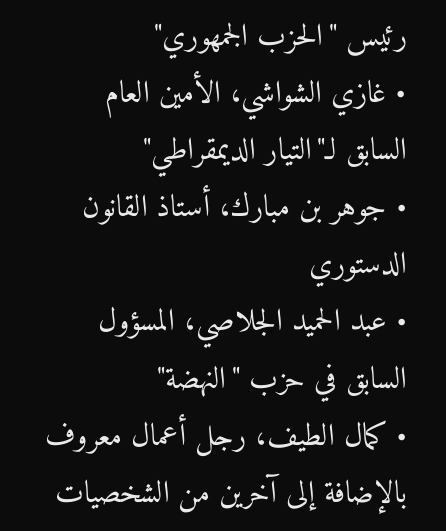رئيس "الحزب الجمهوري"
• غازي الشواشي، الأمين العام السابق لـ"التيار الديمقراطي"
• جوهر بن مبارك، أستاذ القانون الدستوري
• عبد الحميد الجلاصي، المسؤول السابق في حزب "النهضة"
• كمال الطيف، رجل أعمال معروف
بالإضافة إلى آخرين من الشخصيات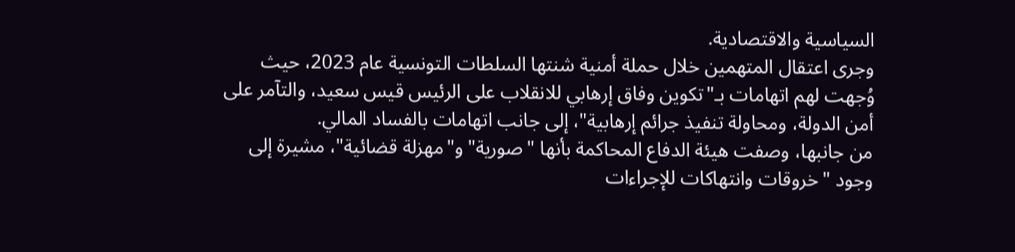السياسية والاقتصادية.
وجرى اعتقال المتهمين خلال حملة أمنية شنتها السلطات التونسية عام 2023، حيث وُجهت لهم اتهامات بـ"تكوين وفاق إرهابي للانقلاب على الرئيس قيس سعيد، والتآمر على أمن الدولة، ومحاولة تنفيذ جرائم إرهابية"، إلى جانب اتهامات بالفساد المالي.
من جانبها، وصفت هيئة الدفاع المحاكمة بأنها "صورية" و"مهزلة قضائية"، مشيرة إلى وجود "خروقات وانتهاكات للإجراءات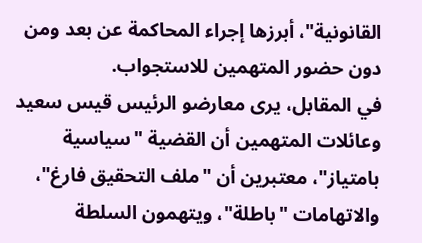القانونية"، أبرزها إجراء المحاكمة عن بعد ومن دون حضور المتهمين للاستجواب.
في المقابل، يرى معارضو الرئيس قيس سعيد وعائلات المتهمين أن القضية "سياسية بامتياز"، معتبرين أن "ملف التحقيق فارغ"، والاتهامات "باطلة"، ويتهمون السلطة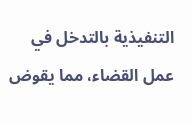التنفيذية بالتدخل في عمل القضاء، مما يقوض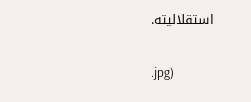استقلاليته.

.jpg)